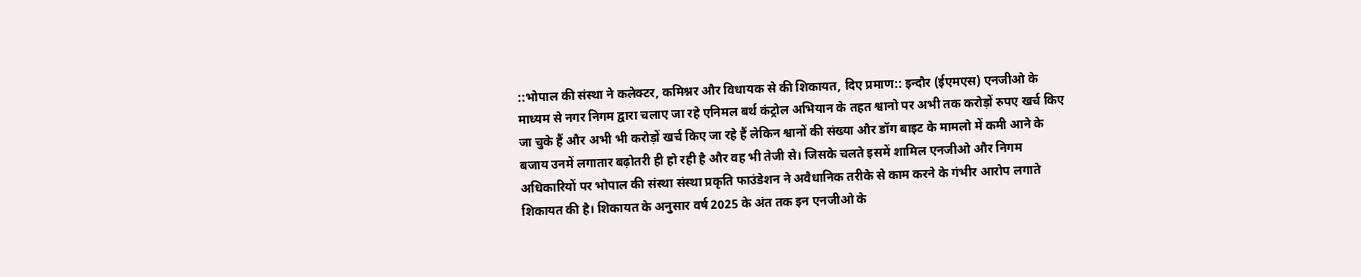::भोपाल की संस्था ने कलेक्टर, कमिश्नर और विधायक से की शिकायत, दिए प्रमाण:: इन्दौर (ईएमएस) एनजीओ के माध्यम से नगर निगम द्वारा चलाए जा रहे एनिमल बर्थ कंट्रोल अभियान के तहत श्वानो पर अभी तक करोड़ों रुपए खर्च किए जा चुके हैं और अभी भी करोड़ों खर्च किए जा रहे हैं लेकिन श्वानों की संख्या और डॉग बाइट के मामलो में कमी आने के बजाय उनमें लगातार बढ़ोतरी ही हो रही है और वह भी तेजी से। जिसके चलते इसमें शामिल एनजीओ और निगम अधिकारियों पर भोपाल की संस्था संस्था प्रकृति फाउंडेशन ने अवैधानिक तरीके से काम करने के गंभीर आरोप लगाते शिकायत की है। शिकायत के अनुसार वर्ष 2025 के अंत तक इन एनजीओ के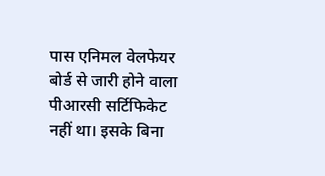पास एनिमल वेलफेयर बोर्ड से जारी होने वाला पीआरसी सर्टिफिकेट नहीं था। इसके बिना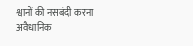श्वानों की नसबंदी करना अवैधानिक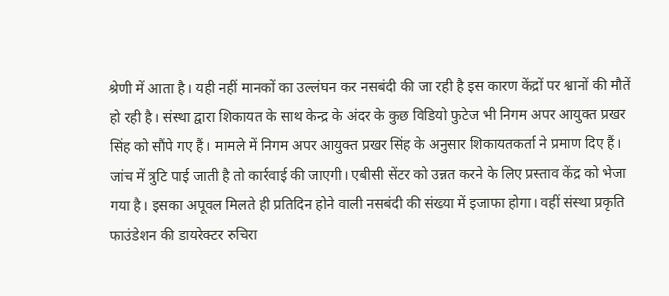श्रेणी में आता है। यही नहीं मानकों का उल्लंघन कर नसबंदी की जा रही है इस कारण केंद्रों पर श्वानों की मौतें हो रही है। संस्था द्वारा शिकायत के साथ केन्द्र के अंदर के कुछ विडियो फुटेज भी निगम अपर आयुक्त प्रखर सिंह को सौंपे गए हैं। मामले में निगम अपर आयुक्त प्रखर सिंह के अनुसार शिकायतकर्ता ने प्रमाण दिए हैं। जांच में त्रुटि पाई जाती है तो कार्रवाई की जाएगी। एबीसी सेंटर को उन्नत करने के लिए प्रस्ताव केंद्र को भेजा गया है। इसका अपूवल मिलते ही प्रतिदिन होने वाली नसबंदी की संख्या में इजाफा होगा। वहीं संस्था प्रकृति फाउंडेशन की डायरेक्टर रुचिरा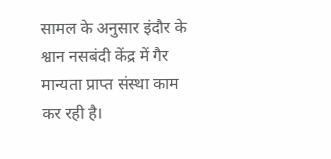सामल के अनुसार इंदौर के श्वान नसबंदी केंद्र में गैर मान्यता प्राप्त संस्था काम कर रही है।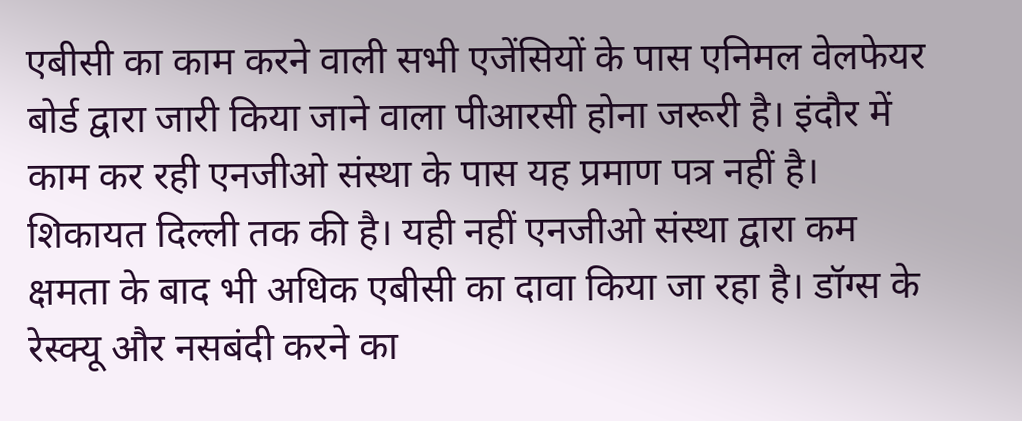एबीसी का काम करने वाली सभी एजेंसियों के पास एनिमल वेलफेयर बोर्ड द्वारा जारी किया जाने वाला पीआरसी होना जरूरी है। इंदौर में काम कर रही एनजीओ संस्था के पास यह प्रमाण पत्र नहीं है। शिकायत दिल्ली तक की है। यही नहीं एनजीओ संस्था द्वारा कम क्षमता के बाद भी अधिक एबीसी का दावा किया जा रहा है। डॉग्स के रेस्क्यू और नसबंदी करने का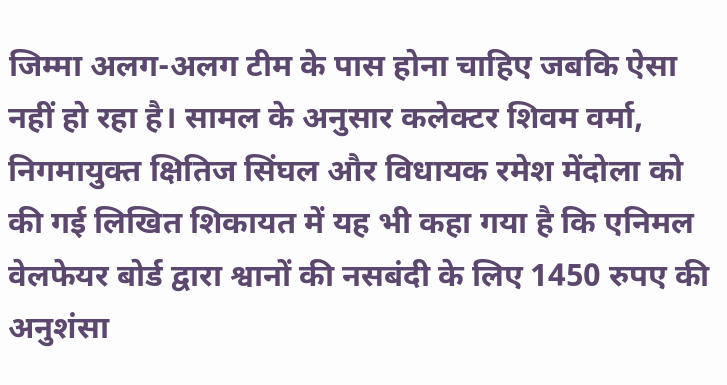जिम्मा अलग-अलग टीम के पास होना चाहिए जबकि ऐसा नहीं हो रहा है। सामल के अनुसार कलेक्टर शिवम वर्मा, निगमायुक्त क्षितिज सिंघल और विधायक रमेश मेंदोला को की गई लिखित शिकायत में यह भी कहा गया है कि एनिमल वेलफेयर बोर्ड द्वारा श्वानों की नसबंदी के लिए 1450 रुपए की अनुशंसा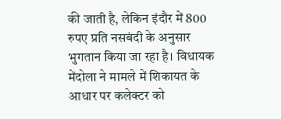की जाती है, लेकिन इंदौर में 800 रुपए प्रति नसबंदी के अनुसार भुगतान किया जा रहा है। विधायक मेंदोला ने मामले में शिकायत के आधार पर कलेक्टर को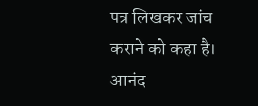पत्र लिखकर जांच कराने को कहा है। आनंद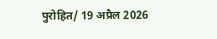पुरोहित/ 19 अप्रैल 2026